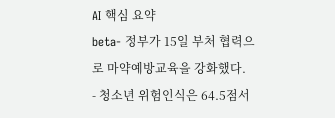AI 핵심 요약
beta- 정부가 15일 부처 협력으로 마약예방교육을 강화했다.
- 청소년 위험인식은 64.5점서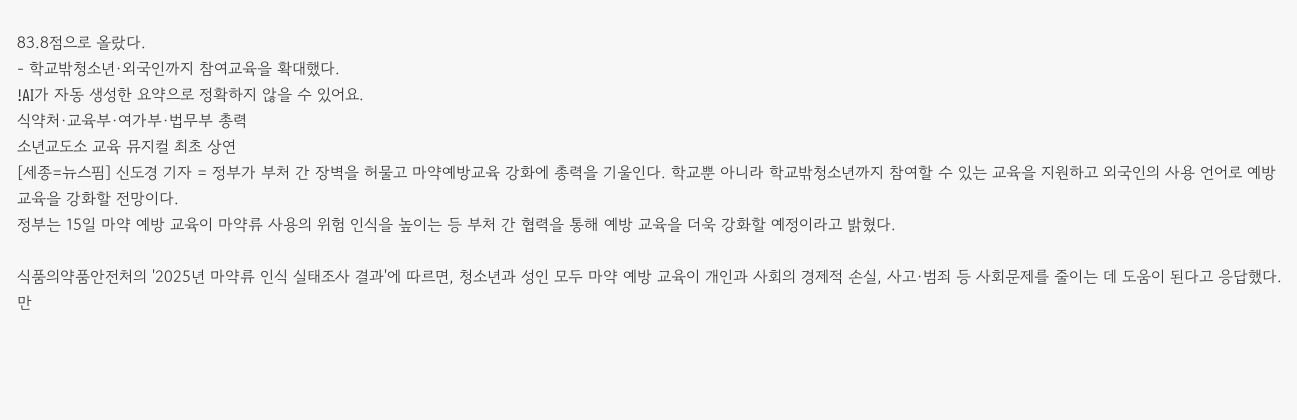83.8점으로 올랐다.
- 학교밖청소년·외국인까지 참여교육을 확대했다.
!AI가 자동 생성한 요약으로 정확하지 않을 수 있어요.
식약처·교육부·여가부·법무부 총력
소년교도소 교육 뮤지컬 최초 상연
[세종=뉴스핌] 신도경 기자 = 정부가 부처 간 장벽을 허물고 마약예방교육 강화에 총력을 기울인다. 학교뿐 아니라 학교밖청소년까지 참여할 수 있는 교육을 지원하고 외국인의 사용 언어로 예방 교육을 강화할 전망이다.
정부는 15일 마약 예방 교육이 마약류 사용의 위험 인식을 높이는 등 부처 간 협력을 통해 예방 교육을 더욱 강화할 예정이라고 밝혔다.

식품의약품안전처의 '2025년 마약류 인식 실태조사 결과'에 따르면, 청소년과 성인 모두 마약 예방 교육이 개인과 사회의 경제적 손실, 사고·범죄 등 사회문제를 줄이는 데 도움이 된다고 응답했다. 만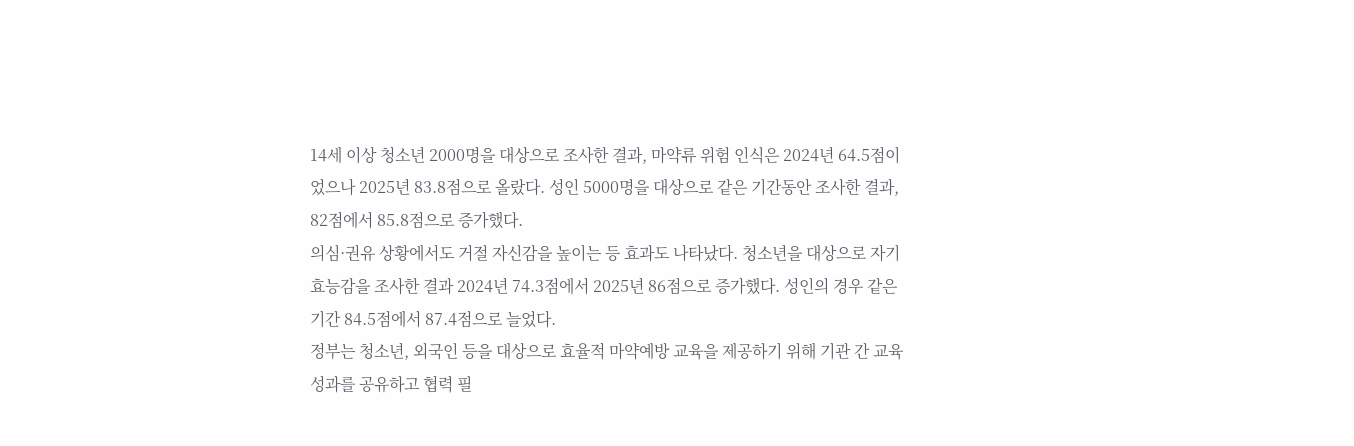14세 이상 청소년 2000명을 대상으로 조사한 결과, 마약류 위험 인식은 2024년 64.5점이었으나 2025년 83.8점으로 올랐다. 성인 5000명을 대상으로 같은 기간동안 조사한 결과, 82점에서 85.8점으로 증가했다.
의심·권유 상황에서도 거절 자신감을 높이는 등 효과도 나타났다. 청소년을 대상으로 자기효능감을 조사한 결과 2024년 74.3점에서 2025년 86점으로 증가했다. 성인의 경우 같은 기간 84.5점에서 87.4점으로 늘었다.
정부는 청소년, 외국인 등을 대상으로 효율적 마약예방 교육을 제공하기 위해 기관 간 교육 성과를 공유하고 협력 필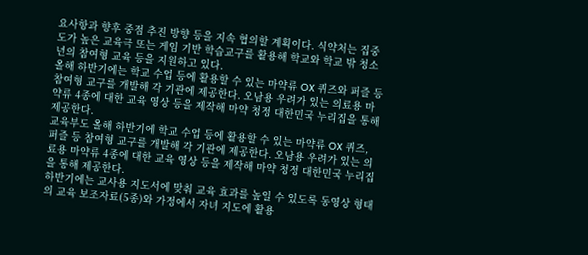요사항과 향후 중점 추진 방향 등을 지속 협의할 계획이다. 식약처는 집중도가 높은 교육극 또는 게임 기반 학습교구를 활용해 학교와 학교 밖 청소년의 참여형 교육 등을 지원하고 있다.
올해 하반기에는 학교 수업 등에 활용할 수 있는 마약류 OX 퀴즈와 퍼즐 등 참여형 교구를 개발해 각 기관에 제공한다. 오남용 우려가 있는 의료용 마약류 4종에 대한 교육 영상 등을 제작해 마약 청정 대한민국 누리집을 통해 제공한다.
교육부도 올해 하반기에 학교 수업 등에 활용할 수 있는 마약류 OX 퀴즈, 퍼즐 등 참여형 교구를 개발해 각 기관에 제공한다. 오남용 우려가 있는 의료용 마약류 4종에 대한 교육 영상 등을 제작해 마약 청정 대한민국 누리집을 통해 제공한다.
하반기에는 교사용 지도서에 맞춰 교육 효과를 높일 수 있도록 동영상 형태의 교육 보조자료(5종)와 가정에서 자녀 지도에 활용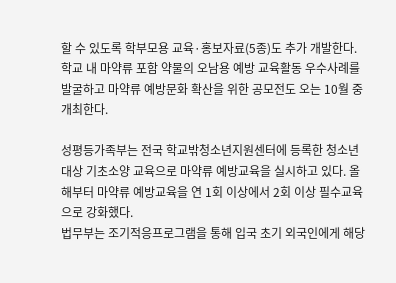할 수 있도록 학부모용 교육·홍보자료(5종)도 추가 개발한다. 학교 내 마약류 포함 약물의 오남용 예방 교육활동 우수사례를 발굴하고 마약류 예방문화 확산을 위한 공모전도 오는 10월 중 개최한다.

성평등가족부는 전국 학교밖청소년지원센터에 등록한 청소년 대상 기초소양 교육으로 마약류 예방교육을 실시하고 있다. 올해부터 마약류 예방교육을 연 1회 이상에서 2회 이상 필수교육으로 강화했다.
법무부는 조기적응프로그램을 통해 입국 초기 외국인에게 해당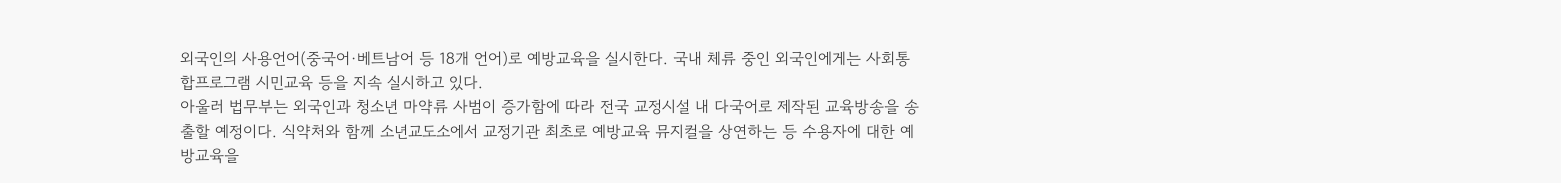외국인의 사용언어(중국어·베트남어 등 18개 언어)로 예방교육을 실시한다. 국내 체류 중인 외국인에게는 사회통합프로그램 시민교육 등을 지속 실시하고 있다.
아울러 법무부는 외국인과 청소년 마약류 사범이 증가함에 따라 전국 교정시설 내 다국어로 제작된 교육방송을 송출할 예정이다. 식약처와 함께 소년교도소에서 교정기관 최초로 예방교육 뮤지컬을 상연하는 등 수용자에 대한 예방교육을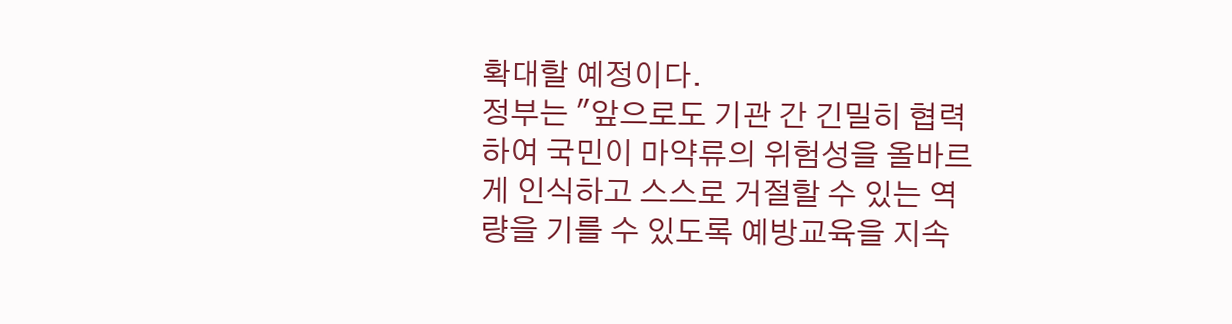확대할 예정이다.
정부는 "앞으로도 기관 간 긴밀히 협력하여 국민이 마약류의 위험성을 올바르게 인식하고 스스로 거절할 수 있는 역량을 기를 수 있도록 예방교육을 지속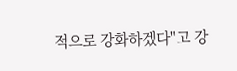적으로 강화하겠다"고 강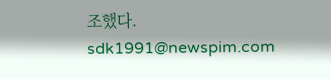조했다.
sdk1991@newspim.com